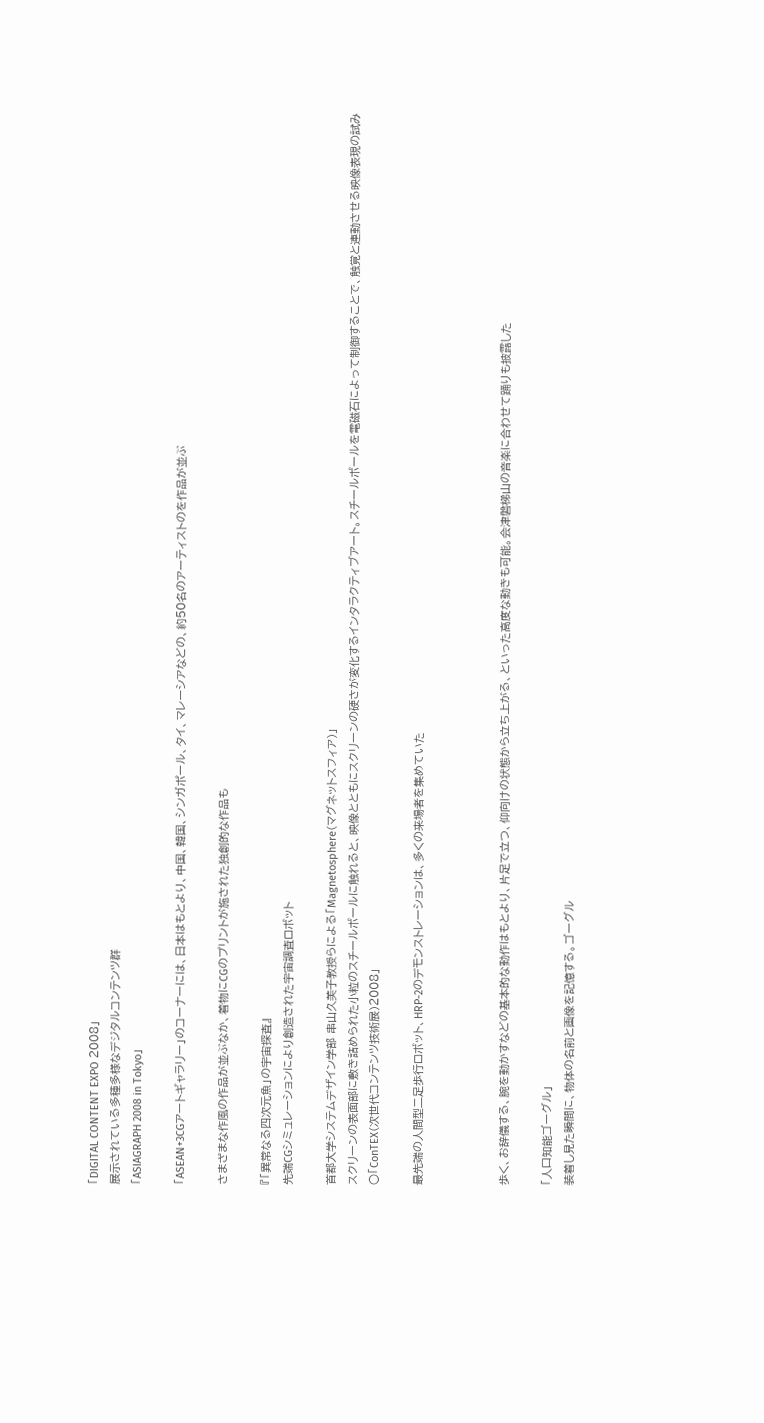「DIGITAL CONTENT EXPO 2008」
展示されている多種多様なデジタルコンテンツ群
「ASIAGRAPH 2008 in Tokyo」

「ASEAN+3CGアートギャラリー」のコーナーには、日本はもとより、中国、韓国、シンガポール、タイ、マレーシアなどの、約50名のアーティストのを作品が並ぶ

さまざまな作風の作品が並ぶなか、着物にCGのプリントが施された独創的な作品も

『「異常なる四次元魚」の宇宙探査』
先端CGシミュレーションにより創造された宇宙調査ロボット

首都大学システムデザイン学部 串山久美子教授らによる「Magnetosphere(マグネットスフィア)」
スクリーンの表面部に敷き詰められた小粒のスチールボールに触れると、映像とともにスクリーンの硬さが変化するインタラクティブアート。スチールボールを電磁石によって制御することで、触覚と連動させる映像表現の試み
○「ConTEX(次世代コンテンツ技術展)2008」

最先端の人間型二足歩行ロボット、HRP-2のデモンストレーションは、多くの来場者を集めていた



歩く、お辞儀する、腕を動かすなどの基本的な動作はもとより、片足で立つ、仰向けの状態から立ち上がる、といった高度な動きも可能。会津磐梯山の音楽に合わせて踊りも披露した

「人口知能ゴーグル」
装着し見た瞬間に、物体の名前と画像を記憶する。ゴーグル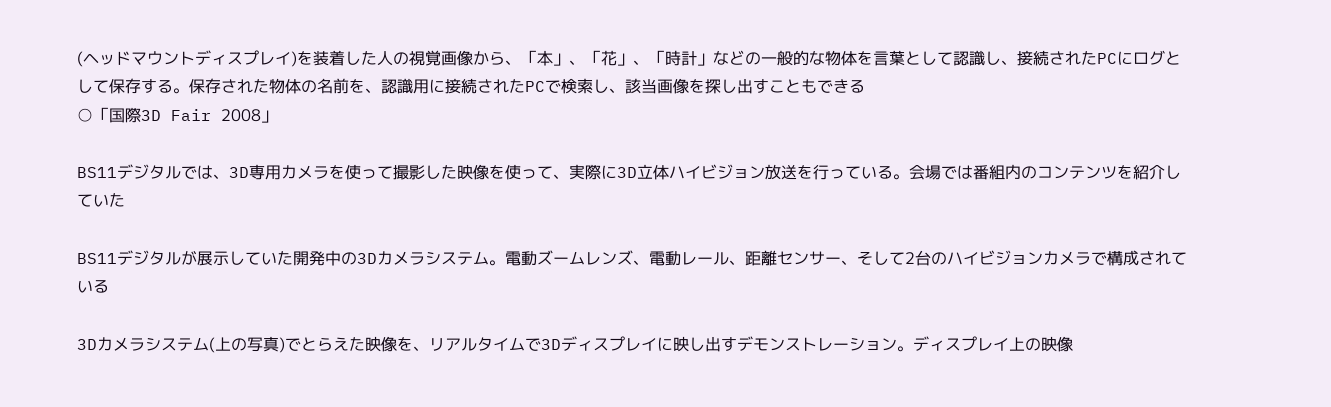(ヘッドマウントディスプレイ)を装着した人の視覚画像から、「本」、「花」、「時計」などの一般的な物体を言葉として認識し、接続されたPCにログとして保存する。保存された物体の名前を、認識用に接続されたPCで検索し、該当画像を探し出すこともできる
○「国際3D Fair 2008」

BS11デジタルでは、3D専用カメラを使って撮影した映像を使って、実際に3D立体ハイビジョン放送を行っている。会場では番組内のコンテンツを紹介していた

BS11デジタルが展示していた開発中の3Dカメラシステム。電動ズームレンズ、電動レール、距離センサー、そして2台のハイビジョンカメラで構成されている

3Dカメラシステム(上の写真)でとらえた映像を、リアルタイムで3Dディスプレイに映し出すデモンストレーション。ディスプレイ上の映像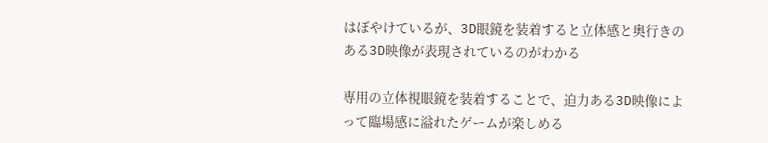はぼやけているが、3D眼鏡を装着すると立体感と奥行きのある3D映像が表現されているのがわかる

専用の立体視眼鏡を装着することで、迫力ある3D映像によって臨場感に溢れたゲームが楽しめる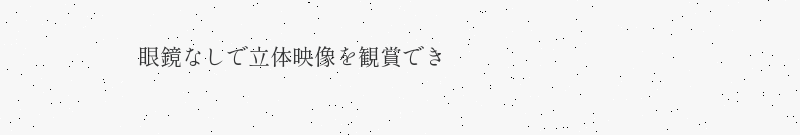眼鏡なしで立体映像を観賞でき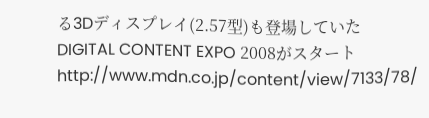る3Dディスプレイ(2.57型)も登場していた
DIGITAL CONTENT EXPO 2008がスタート
http://www.mdn.co.jp/content/view/7133/78/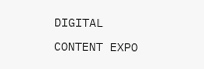DIGITAL CONTENT EXPO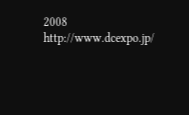2008
http://www.dcexpo.jp/